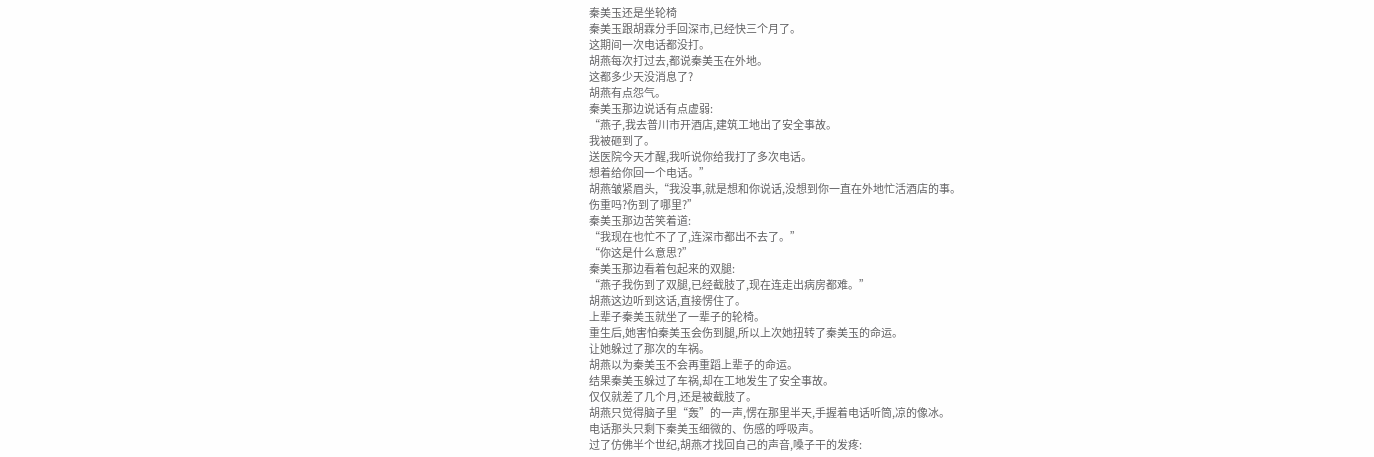秦美玉还是坐轮椅
秦美玉跟胡霖分手回深市,已经快三个月了。
这期间一次电话都没打。
胡燕每次打过去,都说秦美玉在外地。
这都多少天没消息了?
胡燕有点怨气。
秦美玉那边说话有点虚弱:
“燕子,我去普川市开酒店,建筑工地出了安全事故。
我被砸到了。
送医院今天才醒,我听说你给我打了多次电话。
想着给你回一个电话。”
胡燕皱紧眉头,“我没事,就是想和你说话,没想到你一直在外地忙活酒店的事。
伤重吗?伤到了哪里?”
秦美玉那边苦笑着道:
“我现在也忙不了了,连深市都出不去了。”
“你这是什么意思?”
秦美玉那边看着包起来的双腿:
“燕子我伤到了双腿,已经截肢了,现在连走出病房都难。”
胡燕这边听到这话,直接愣住了。
上辈子秦美玉就坐了一辈子的轮椅。
重生后,她害怕秦美玉会伤到腿,所以上次她扭转了秦美玉的命运。
让她躲过了那次的车祸。
胡燕以为秦美玉不会再重蹈上辈子的命运。
结果秦美玉躲过了车祸,却在工地发生了安全事故。
仅仅就差了几个月,还是被截肢了。
胡燕只觉得脑子里“轰”的一声,愣在那里半天,手握着电话听筒,凉的像冰。
电话那头只剩下秦美玉细微的、伤感的呼吸声。
过了仿佛半个世纪,胡燕才找回自己的声音,嗓子干的发疼: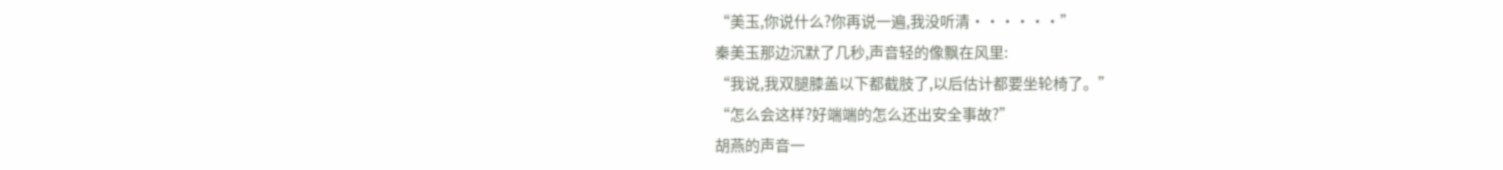“美玉,你说什么?你再说一遍,我没听清······”
秦美玉那边沉默了几秒,声音轻的像飘在风里:
“我说,我双腿膝盖以下都截肢了,以后估计都要坐轮椅了。”
“怎么会这样?好端端的怎么还出安全事故?”
胡燕的声音一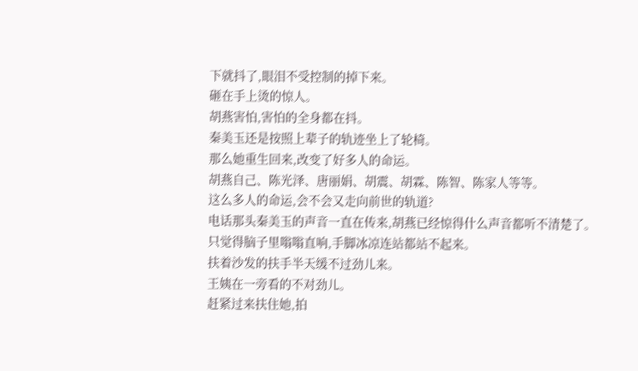下就抖了,眼泪不受控制的掉下来。
砸在手上烫的惊人。
胡燕害怕,害怕的全身都在抖。
秦美玉还是按照上辈子的轨迹坐上了轮椅。
那么她重生回来,改变了好多人的命运。
胡燕自己、陈光泽、唐丽娟、胡震、胡霖、陈智、陈家人等等。
这么多人的命运,会不会又走向前世的轨道?
电话那头秦美玉的声音一直在传来,胡燕已经惊得什么声音都听不清楚了。
只觉得脑子里嗡嗡直响,手脚冰凉连站都站不起来。
扶着沙发的扶手半天缓不过劲儿来。
王姨在一旁看的不对劲儿。
赶紧过来扶住她,拍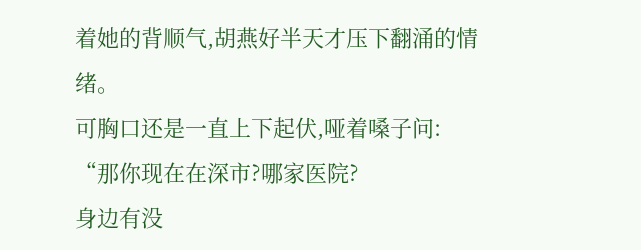着她的背顺气,胡燕好半天才压下翻涌的情绪。
可胸口还是一直上下起伏,哑着嗓子问:
“那你现在在深市?哪家医院?
身边有没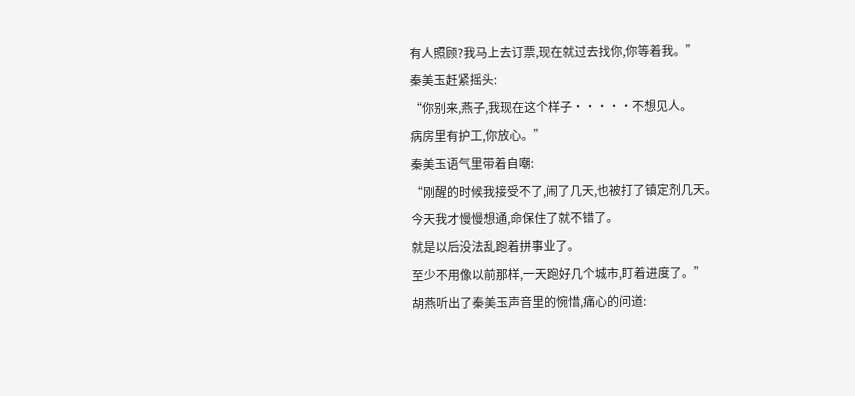有人照顾?我马上去订票,现在就过去找你,你等着我。”
秦美玉赶紧摇头:
“你别来,燕子,我现在这个样子·····不想见人。
病房里有护工,你放心。”
秦美玉语气里带着自嘲:
“刚醒的时候我接受不了,闹了几天,也被打了镇定剂几天。
今天我才慢慢想通,命保住了就不错了。
就是以后没法乱跑着拼事业了。
至少不用像以前那样,一天跑好几个城市,盯着进度了。”
胡燕听出了秦美玉声音里的惋惜,痛心的问道: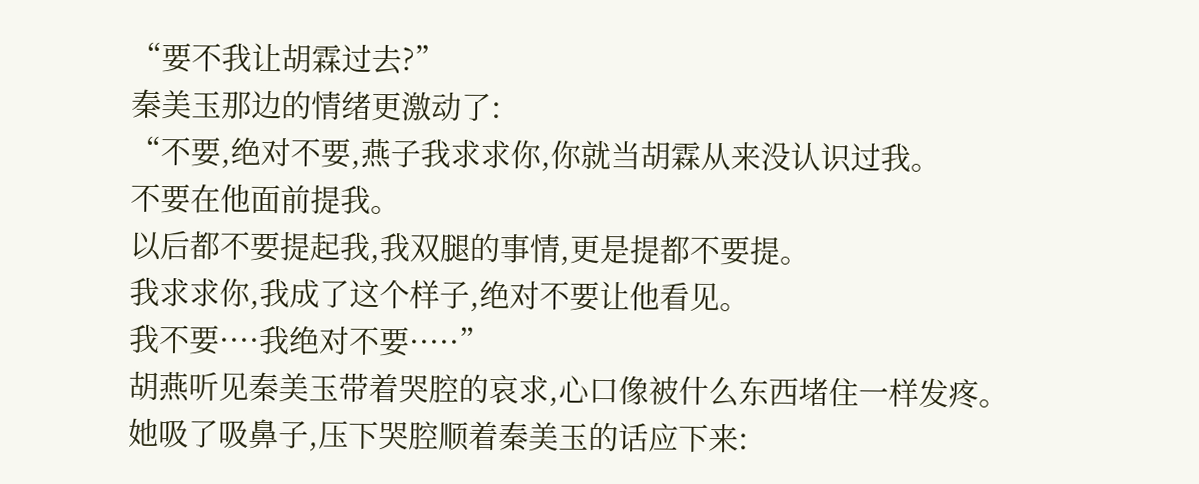“要不我让胡霖过去?”
秦美玉那边的情绪更激动了:
“不要,绝对不要,燕子我求求你,你就当胡霖从来没认识过我。
不要在他面前提我。
以后都不要提起我,我双腿的事情,更是提都不要提。
我求求你,我成了这个样子,绝对不要让他看见。
我不要····我绝对不要·····”
胡燕听见秦美玉带着哭腔的哀求,心口像被什么东西堵住一样发疼。
她吸了吸鼻子,压下哭腔顺着秦美玉的话应下来: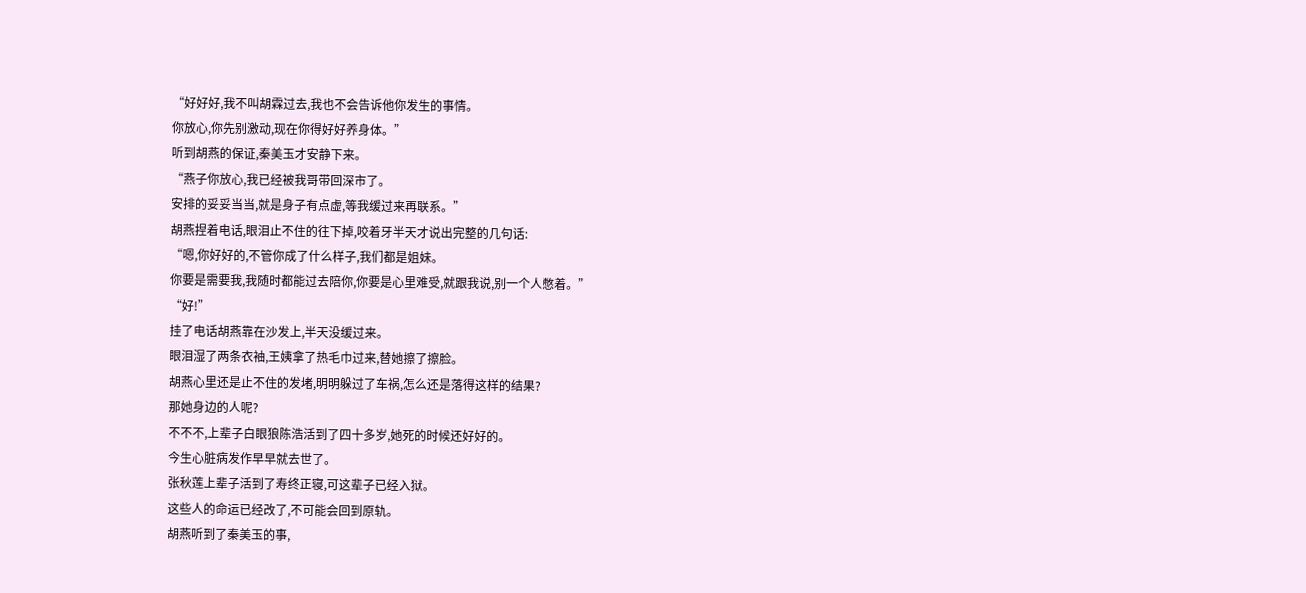“好好好,我不叫胡霖过去,我也不会告诉他你发生的事情。
你放心,你先别激动,现在你得好好养身体。”
听到胡燕的保证,秦美玉才安静下来。
“燕子你放心,我已经被我哥带回深市了。
安排的妥妥当当,就是身子有点虚,等我缓过来再联系。”
胡燕捏着电话,眼泪止不住的往下掉,咬着牙半天才说出完整的几句话:
“嗯,你好好的,不管你成了什么样子,我们都是姐妹。
你要是需要我,我随时都能过去陪你,你要是心里难受,就跟我说,别一个人憋着。”
“好!”
挂了电话胡燕靠在沙发上,半天没缓过来。
眼泪湿了两条衣袖,王姨拿了热毛巾过来,替她擦了擦脸。
胡燕心里还是止不住的发堵,明明躲过了车祸,怎么还是落得这样的结果?
那她身边的人呢?
不不不,上辈子白眼狼陈浩活到了四十多岁,她死的时候还好好的。
今生心脏病发作早早就去世了。
张秋莲上辈子活到了寿终正寝,可这辈子已经入狱。
这些人的命运已经改了,不可能会回到原轨。
胡燕听到了秦美玉的事,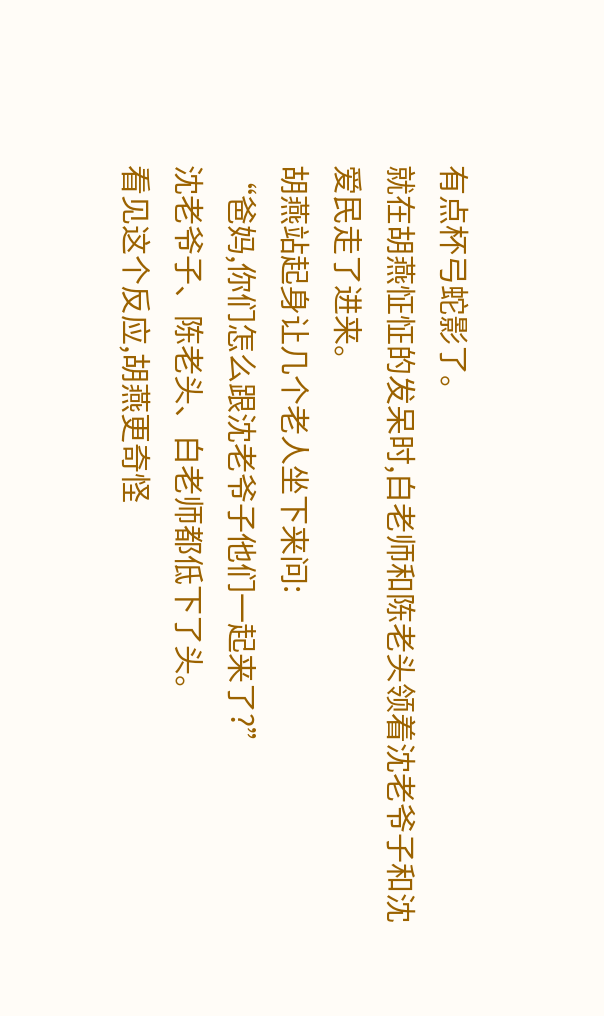有点杯弓蛇影了。
就在胡燕怔怔的发呆时,白老师和陈老头领着沈老爷子和沈爱民走了进来。
胡燕站起身让几个老人坐下来问:
“爸妈,你们怎么跟沈老爷子他们一起来了?”
沈老爷子、陈老头、白老师都低下了头。
看见这个反应,胡燕更奇怪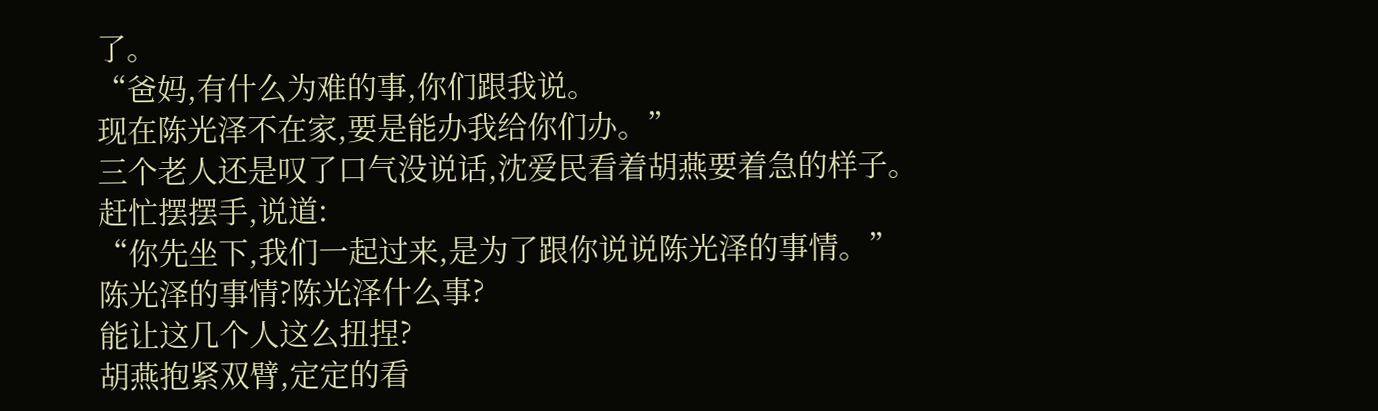了。
“爸妈,有什么为难的事,你们跟我说。
现在陈光泽不在家,要是能办我给你们办。”
三个老人还是叹了口气没说话,沈爱民看着胡燕要着急的样子。
赶忙摆摆手,说道:
“你先坐下,我们一起过来,是为了跟你说说陈光泽的事情。”
陈光泽的事情?陈光泽什么事?
能让这几个人这么扭捏?
胡燕抱紧双臂,定定的看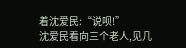着沈爱民:“说呗!”
沈爱民看向三个老人,见几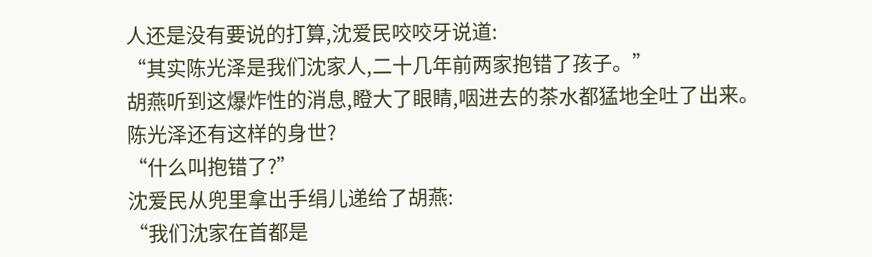人还是没有要说的打算,沈爱民咬咬牙说道:
“其实陈光泽是我们沈家人,二十几年前两家抱错了孩子。”
胡燕听到这爆炸性的消息,瞪大了眼睛,咽进去的茶水都猛地全吐了出来。
陈光泽还有这样的身世?
“什么叫抱错了?”
沈爱民从兜里拿出手绢儿递给了胡燕:
“我们沈家在首都是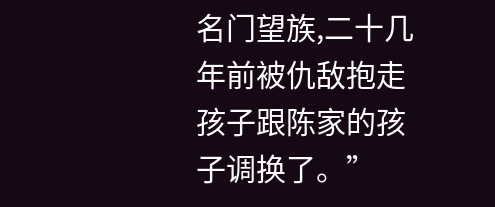名门望族,二十几年前被仇敌抱走孩子跟陈家的孩子调换了。”